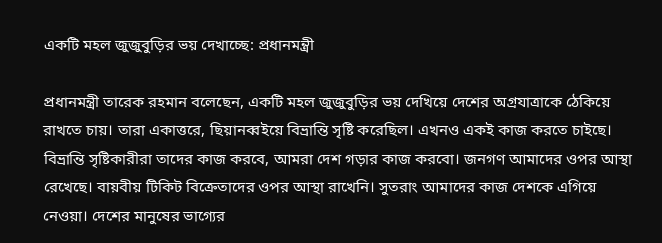একটি মহল জুজুবুড়ির ভয় দেখাচ্ছে: প্রধানমন্ত্রী

প্রধানমন্ত্রী তারেক রহমান বলেছেন, একটি মহল জুজুবুড়ির ভয় দেখিয়ে দেশের অগ্রযাত্রাকে ঠেকিয়ে রাখতে চায়। তারা একাত্তরে, ছিয়ানব্বইয়ে বিভ্রান্তি সৃষ্টি করেছিল। এখনও একই কাজ করতে চাইছে। বিভ্রান্তি সৃষ্টিকারীরা তাদের কাজ করবে, আমরা দেশ গড়ার কাজ করবো। জনগণ আমাদের ওপর আস্থা রেখেছে। বায়বীয় টিকিট বিক্রেতাদের ওপর আস্থা রাখেনি। সুতরাং আমাদের কাজ দেশকে এগিয়ে নেওয়া। দেশের মানুষের ভাগ্যের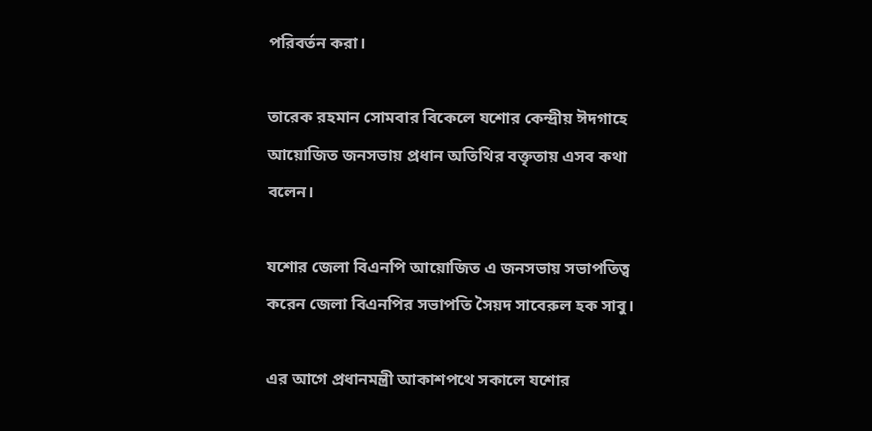পরিবর্তন করা।

তারেক রহমান সোমবার বিকেলে যশোর কেন্দ্রীয় ঈদগাহে আয়োজিত জনসভায় প্রধান অতিথির বক্তৃতায় এসব কথা বলেন।

যশোর জেলা বিএনপি আয়োজিত এ জনসভায় সভাপতিত্ব করেন জেলা বিএনপির সভাপতি সৈয়দ সাবেরুল হক সাবু।

এর আগে প্রধানমন্ত্রী আকাশপথে সকালে যশোর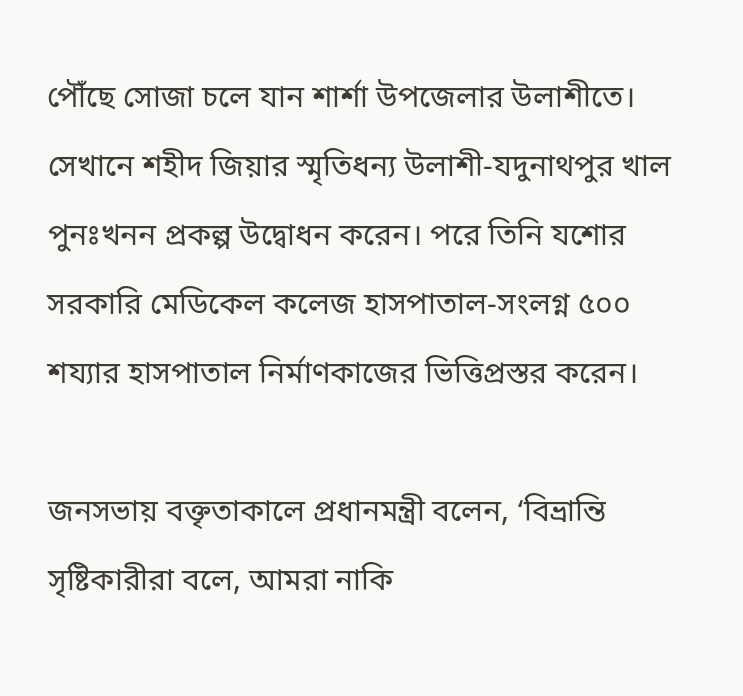পৌঁছে সোজা চলে যান শার্শা উপজেলার উলাশীতে। সেখানে শহীদ জিয়ার স্মৃতিধন্য উলাশী-যদুনাথপুর খাল পুনঃখনন প্রকল্প উদ্বোধন করেন। পরে তিনি যশোর সরকারি মেডিকেল কলেজ হাসপাতাল-সংলগ্ন ৫০০ শয্যার হাসপাতাল নির্মাণকাজের ভিত্তিপ্রস্তর করেন।

জনসভায় বক্তৃতাকালে প্রধানমন্ত্রী বলেন, ‘বিভ্রান্তি সৃষ্টিকারীরা বলে, আমরা নাকি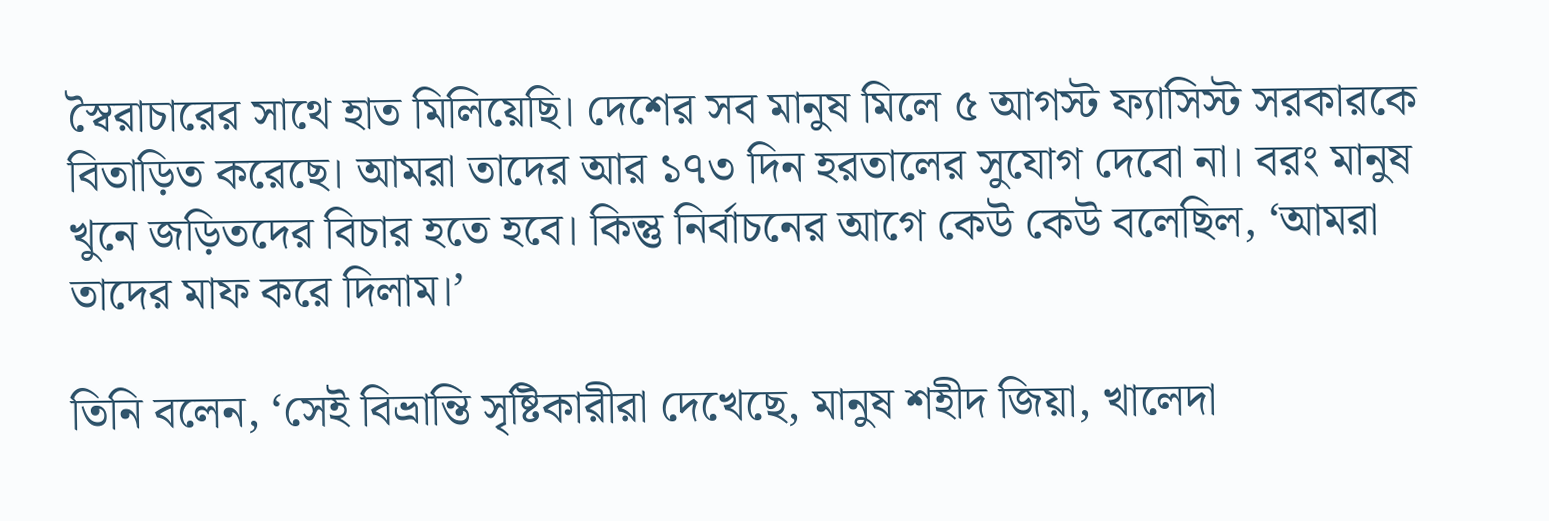স্বৈরাচারের সাথে হাত মিলিয়েছি। দেশের সব মানুষ মিলে ৫ আগস্ট ফ্যাসিস্ট সরকারকে বিতাড়িত করেছে। আমরা তাদের আর ১৭৩ দিন হরতালের সুযোগ দেবো না। বরং মানুষ খুনে জড়িতদের বিচার হতে হবে। কিন্তু নির্বাচনের আগে কেউ কেউ বলেছিল, ‘আমরা তাদের মাফ করে দিলাম।’

তিনি বলেন, ‘সেই বিভ্রান্তি সৃষ্টিকারীরা দেখেছে, মানুষ শহীদ জিয়া, খালেদা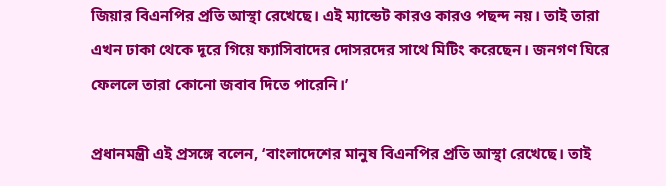জিয়ার বিএনপির প্রতি আস্থা রেখেছে। এই ম্যান্ডেট কারও কারও পছন্দ নয়। তাই তারা এখন ঢাকা থেকে দূরে গিয়ে ফ্যাসিবাদের দোসরদের সাথে মিটিং করেছেন। জনগণ ঘিরে ফেললে তারা কোনো জবাব দিতে পারেনি।’

প্রধানমন্ত্রী এই প্রসঙ্গে বলেন, ‘বাংলাদেশের মানুষ বিএনপির প্রতি আস্থা রেখেছে। তাই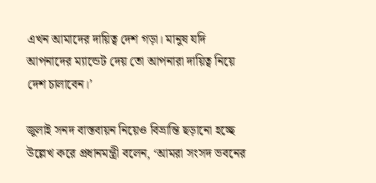এখন আমাদের দায়িত্ব দেশ গড়া। মানুষ যদি আপনাদের ম্যান্ডেট দেয় তো আপনারা দায়িত্ব নিয়ে দেশ চালাবেন।’

জুলাই সনদ বাস্তবায়ন নিয়েও বিভ্রান্তি ছড়ানো হচ্ছে উল্লেখ করে প্রধানমন্ত্রী বলেন, ‘আমরা সংসদ ভবনের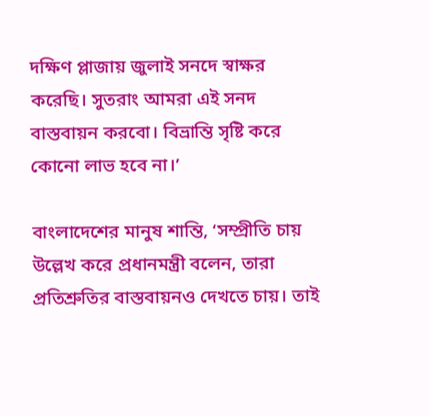দক্ষিণ প্লাজায় জুলাই সনদে স্বাক্ষর করেছি। সুতরাং আমরা এই সনদ বাস্তবায়ন করবো। বিভ্রান্তি সৃষ্টি করে কোনো লাভ হবে না।’

বাংলাদেশের মানুষ শান্তি, ‘সম্প্রীতি চায় উল্লেখ করে প্রধানমন্ত্রী বলেন, তারা প্রতিশ্রুতির বাস্তবায়নও দেখতে চায়। তাই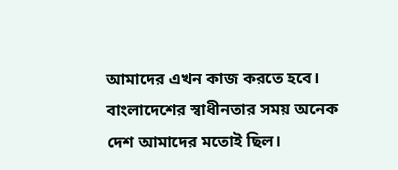আমাদের এখন কাজ করতে হবে। বাংলাদেশের স্বাধীনতার সময় অনেক দেশ আমাদের মতোই ছিল।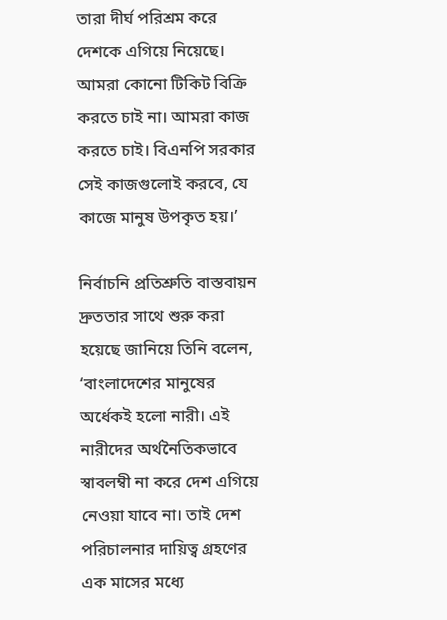তারা দীর্ঘ পরিশ্রম করে দেশকে এগিয়ে নিয়েছে। আমরা কোনো টিকিট বিক্রি করতে চাই না। আমরা কাজ করতে চাই। বিএনপি সরকার সেই কাজগুলোই করবে, যে কাজে মানুষ উপকৃত হয়।’

নির্বাচনি প্রতিশ্রুতি বাস্তবায়ন দ্রুততার সাথে শুরু করা হয়েছে জানিয়ে তিনি বলেন, ‘বাংলাদেশের মানুষের অর্ধেকই হলো নারী। এই নারীদের অর্থনৈতিকভাবে স্বাবলম্বী না করে দেশ এগিয়ে নেওয়া যাবে না। তাই দেশ পরিচালনার দায়িত্ব গ্রহণের এক মাসের মধ্যে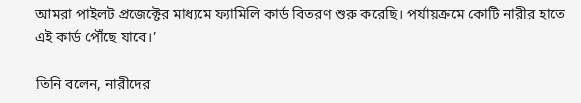আমরা পাইলট প্রজেক্টের মাধ্যমে ফ্যামিলি কার্ড বিতরণ শুরু করেছি। পর্যায়ক্রমে কোটি নারীর হাতে এই কার্ড পৌঁছে যাবে।’

তিনি বলেন, নারীদের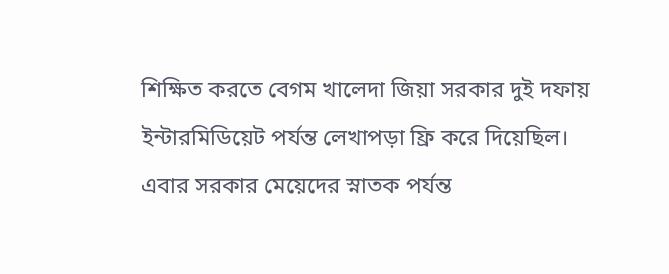শিক্ষিত করতে বেগম খালেদা জিয়া সরকার দুই দফায় ইন্টারমিডিয়েট পর্যন্ত লেখাপড়া ফ্রি করে দিয়েছিল। এবার সরকার মেয়েদের স্নাতক পর্যন্ত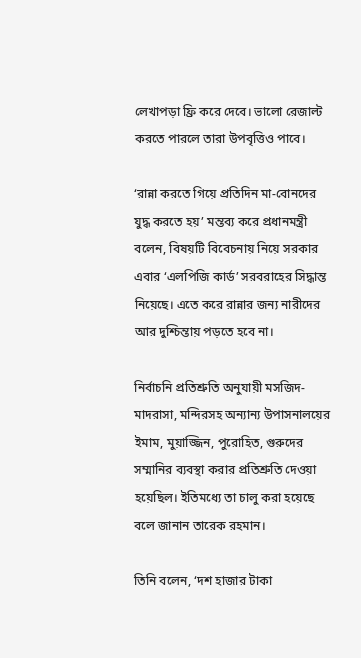লেখাপড়া ফ্রি করে দেবে। ভালো রেজাল্ট করতে পারলে তারা উপবৃত্তিও পাবে।

‘রান্না করতে গিয়ে প্রতিদিন মা-বোনদের যুদ্ধ করতে হয়’ মন্তব্য করে প্রধানমন্ত্রী বলেন, বিষয়টি বিবেচনায় নিয়ে সরকার এবার ‘এলপিজি কার্ড’ সরবরাহের সিদ্ধান্ত নিয়েছে। এতে করে রান্নার জন্য নারীদের আর দুশ্চিন্তায় পড়তে হবে না।

নির্বাচনি প্রতিশ্রুতি অনুযায়ী মসজিদ-মাদরাসা, মন্দিরসহ অন্যান্য উপাসনালয়ের ইমাম, মুয়াজ্জিন, পুরোহিত, গুরুদের সম্মানির ব্যবস্থা করার প্রতিশ্রুতি দেওয়া হয়েছিল। ইতিমধ্যে তা চালু করা হয়েছে বলে জানান তারেক রহমান।

তিনি বলেন, ‘দশ হাজার টাকা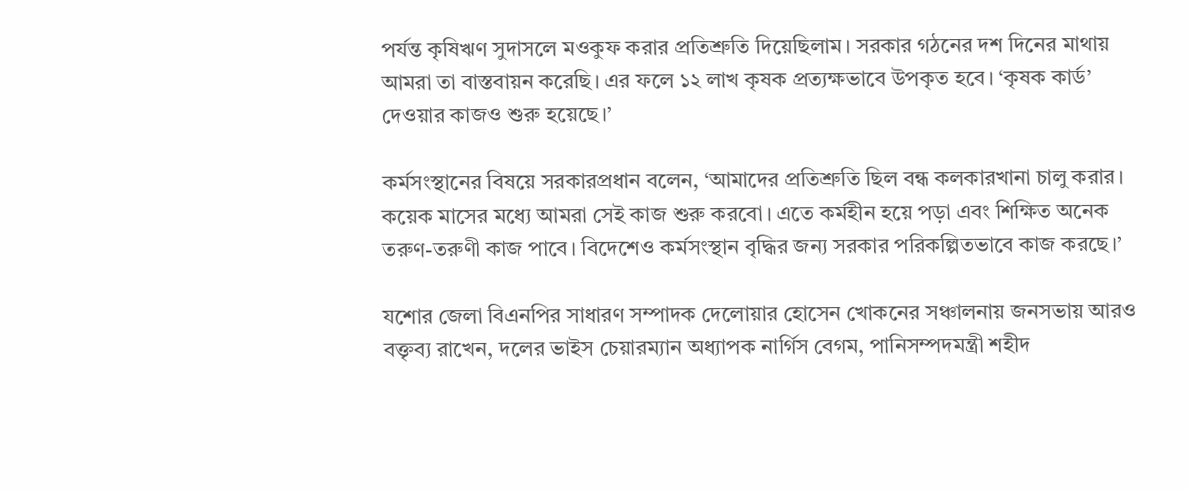পর্যন্ত কৃষিঋণ সুদাসলে মওকুফ করার প্রতিশ্রুতি দিয়েছিলাম। সরকার গঠনের দশ দিনের মাথায় আমরা তা বাস্তবায়ন করেছি। এর ফলে ১২ লাখ কৃষক প্রত্যক্ষভাবে উপকৃত হবে। ‘কৃষক কার্ড’ দেওয়ার কাজও শুরু হয়েছে।’

কর্মসংস্থানের বিষয়ে সরকারপ্রধান বলেন, ‘আমাদের প্রতিশ্রুতি ছিল বন্ধ কলকারখানা চালু করার। কয়েক মাসের মধ্যে আমরা সেই কাজ শুরু করবো। এতে কর্মহীন হয়ে পড়া এবং শিক্ষিত অনেক তরুণ-তরুণী কাজ পাবে। বিদেশেও কর্মসংস্থান বৃদ্ধির জন্য সরকার পরিকল্পিতভাবে কাজ করছে।’

যশোর জেলা বিএনপির সাধারণ সম্পাদক দেলোয়ার হোসেন খোকনের সঞ্চালনায় জনসভায় আরও বক্তৃব্য রাখেন, দলের ভাইস চেয়ারম্যান অধ্যাপক নার্গিস বেগম, পানিসম্পদমন্ত্রী শহীদ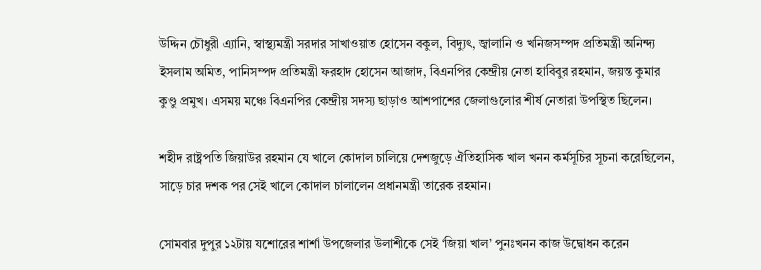উদ্দিন চৌধুরী এ্যানি, স্বাস্থ্যমন্ত্রী সরদার সাখাওয়াত হোসেন বকুল, বিদ্যুৎ, জ্বালানি ও খনিজসম্পদ প্রতিমন্ত্রী অনিন্দ্য ইসলাম অমিত, পানিসম্পদ প্রতিমন্ত্রী ফরহাদ হোসেন আজাদ, বিএনপির কেন্দ্রীয় নেতা হাবিবুর রহমান, জয়ন্ত কুমার কুণ্ডু প্রমুখ। এসময় মঞ্চে বিএনপির কেন্দ্রীয় সদস্য ছাড়াও আশপাশের জেলাগুলোর শীর্ষ নেতারা উপস্থিত ছিলেন।

শহীদ রাষ্ট্রপতি জিয়াউর রহমান যে খালে কোদাল চালিয়ে দেশজুড়ে ঐতিহাসিক খাল খনন কর্মসূচির সূচনা করেছিলেন, সাড়ে চার দশক পর সেই খালে কোদাল চালালেন প্রধানমন্ত্রী তারেক রহমান।

সোমবার দুপুর ১২টায় যশোরের শার্শা উপজেলার উলাশীকে সেই ‘জিয়া খাল’ পুনঃখনন কাজ উদ্বোধন করেন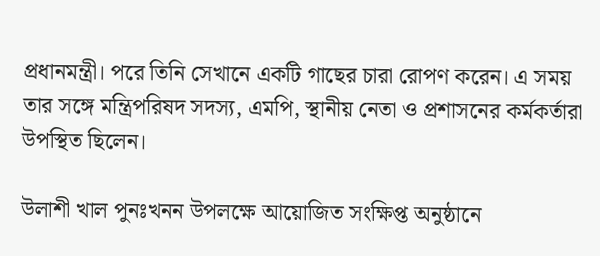প্রধানমন্ত্রী। পরে তিনি সেখানে একটি গাছের চারা রোপণ করেন। এ সময় তার সঙ্গে মন্ত্রিপরিষদ সদস্য, এমপি, স্থানীয় নেতা ও প্রশাসনের কর্মকর্তারা উপস্থিত ছিলেন।

উলাশী খাল পুনঃখনন উপলক্ষে আয়োজিত সংক্ষিপ্ত অনুষ্ঠানে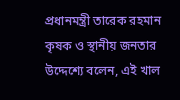প্রধানমন্ত্রী তারেক রহমান কৃষক ও স্থানীয় জনতার উদ্দেশ্যে বলেন, এই খাল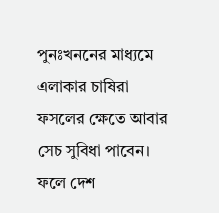পুনঃখননের মাধ্যমে এলাকার চাষিরা ফসলের ক্ষেতে আবার সেচ সুবিধা পাবেন। ফলে দেশ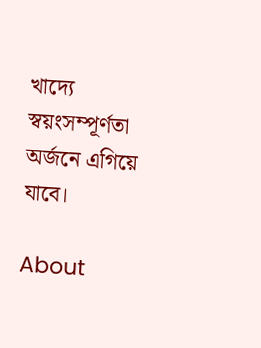খাদ্যে স্বয়ংসম্পূর্ণতা অর্জনে এগিয়ে যাবে।

About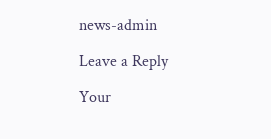news-admin

Leave a Reply

Your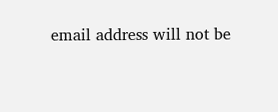email address will not be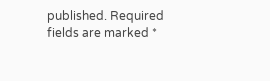published. Required fields are marked *